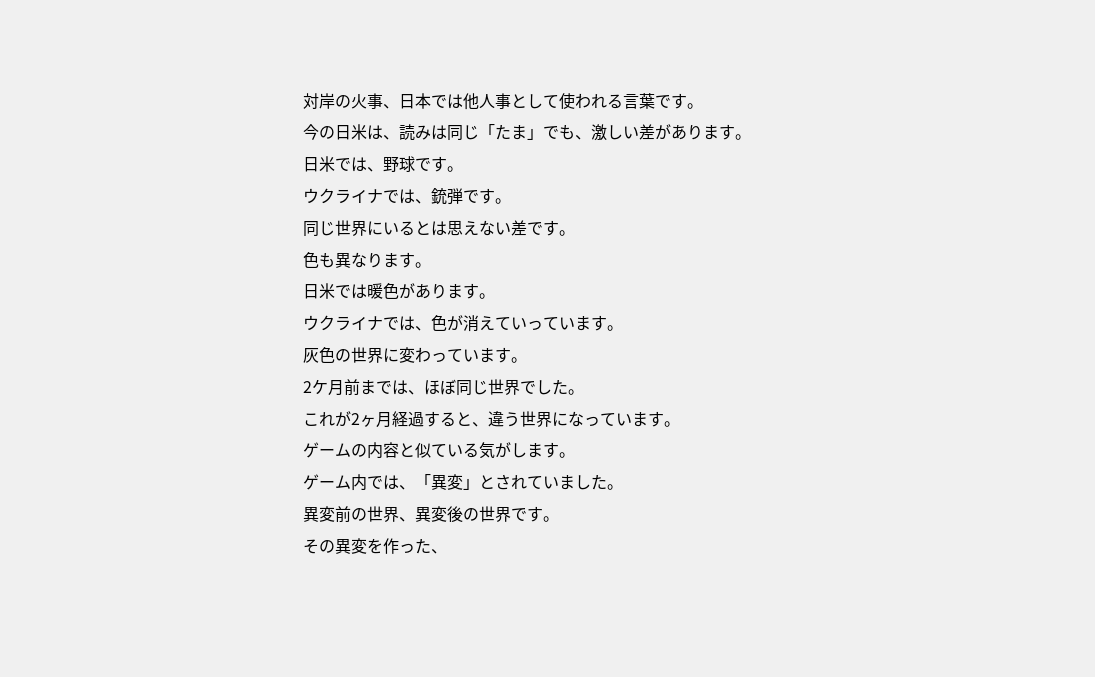対岸の火事、日本では他人事として使われる言葉です。
今の日米は、読みは同じ「たま」でも、激しい差があります。
日米では、野球です。
ウクライナでは、銃弾です。
同じ世界にいるとは思えない差です。
色も異なります。
日米では暖色があります。
ウクライナでは、色が消えていっています。
灰色の世界に変わっています。
2ケ月前までは、ほぼ同じ世界でした。
これが2ヶ月経過すると、違う世界になっています。
ゲームの内容と似ている気がします。
ゲーム内では、「異変」とされていました。
異変前の世界、異変後の世界です。
その異変を作った、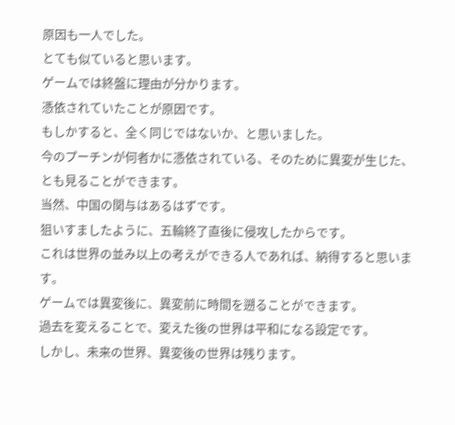原因も一人でした。
とても似ていると思います。
ゲームでは終盤に理由が分かります。
憑依されていたことが原因です。
もしかすると、全く同じではないか、と思いました。
今のプーチンが何者かに憑依されている、そのために異変が生じた、
とも見ることができます。
当然、中国の関与はあるはずです。
狙いすましたように、五輪終了直後に侵攻したからです。
これは世界の並み以上の考えができる人であれば、納得すると思います。
ゲームでは異変後に、異変前に時間を遡ることができます。
過去を変えることで、変えた後の世界は平和になる設定です。
しかし、未来の世界、異変後の世界は残ります。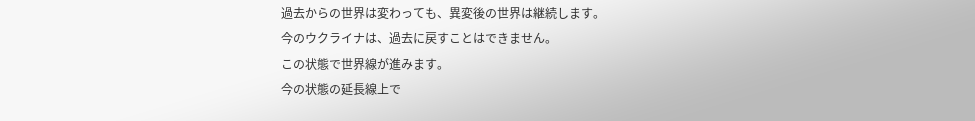過去からの世界は変わっても、異変後の世界は継続します。
今のウクライナは、過去に戻すことはできません。
この状態で世界線が進みます。
今の状態の延長線上で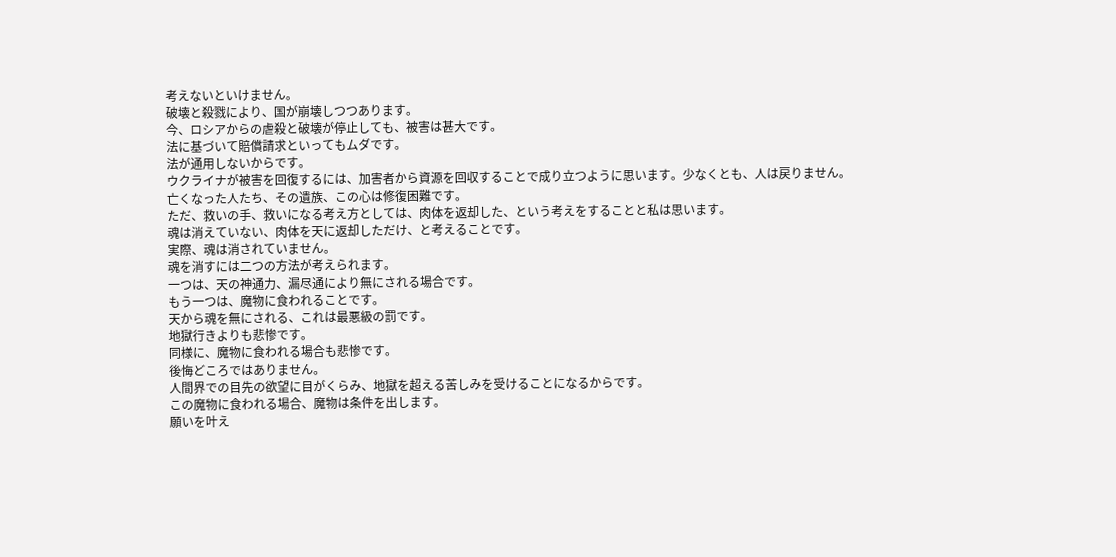考えないといけません。
破壊と殺戮により、国が崩壊しつつあります。
今、ロシアからの虐殺と破壊が停止しても、被害は甚大です。
法に基づいて賠償請求といってもムダです。
法が通用しないからです。
ウクライナが被害を回復するには、加害者から資源を回収することで成り立つように思います。少なくとも、人は戻りません。
亡くなった人たち、その遺族、この心は修復困難です。
ただ、救いの手、救いになる考え方としては、肉体を返却した、という考えをすることと私は思います。
魂は消えていない、肉体を天に返却しただけ、と考えることです。
実際、魂は消されていません。
魂を消すには二つの方法が考えられます。
一つは、天の神通力、漏尽通により無にされる場合です。
もう一つは、魔物に食われることです。
天から魂を無にされる、これは最悪級の罰です。
地獄行きよりも悲惨です。
同様に、魔物に食われる場合も悲惨です。
後悔どころではありません。
人間界での目先の欲望に目がくらみ、地獄を超える苦しみを受けることになるからです。
この魔物に食われる場合、魔物は条件を出します。
願いを叶え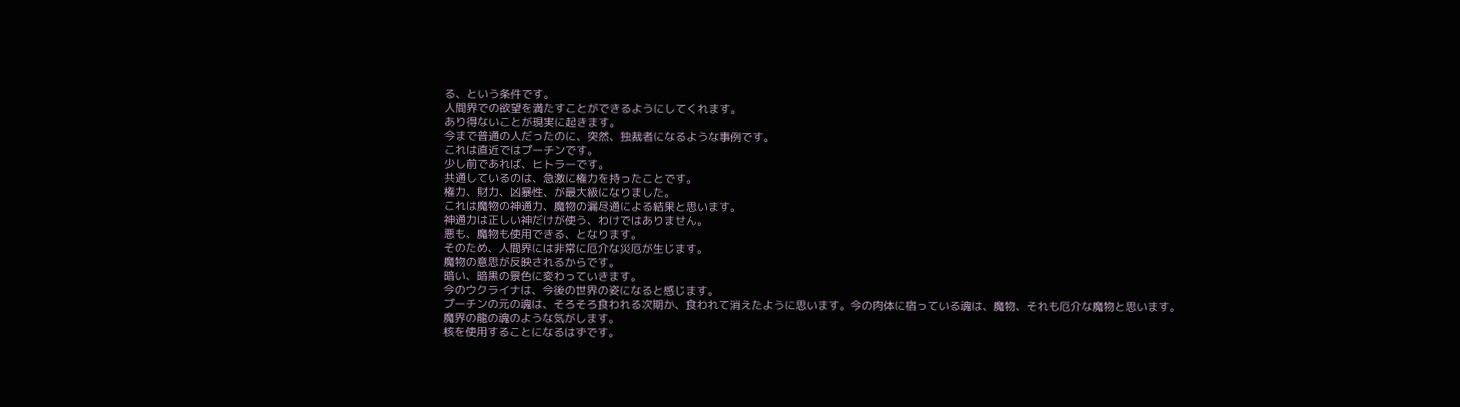る、という条件です。
人間界での欲望を満たすことができるようにしてくれます。
あり得ないことが現実に起きます。
今まで普通の人だったのに、突然、独裁者になるような事例です。
これは直近ではプーチンです。
少し前であれば、ヒトラーです。
共通しているのは、急激に権力を持ったことです。
権力、財力、凶暴性、が最大級になりました。
これは魔物の神通力、魔物の漏尽通による結果と思います。
神通力は正しい神だけが使う、わけではありません。
悪も、魔物も使用できる、となります。
そのため、人間界には非常に厄介な災厄が生じます。
魔物の意思が反映されるからです。
暗い、暗黒の景色に変わっていきます。
今のウクライナは、今後の世界の姿になると感じます。
プーチンの元の魂は、そろそろ食われる次期か、食われて消えたように思います。今の肉体に宿っている魂は、魔物、それも厄介な魔物と思います。
魔界の龍の魂のような気がします。
核を使用することになるはずです。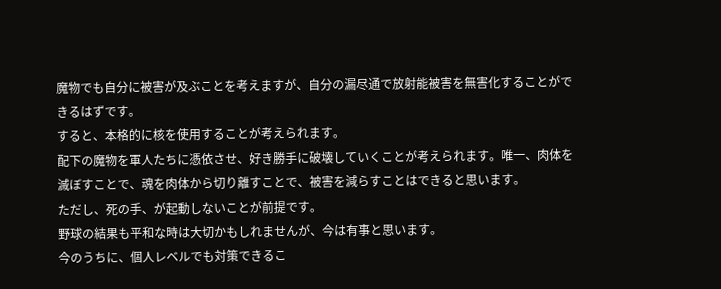魔物でも自分に被害が及ぶことを考えますが、自分の漏尽通で放射能被害を無害化することができるはずです。
すると、本格的に核を使用することが考えられます。
配下の魔物を軍人たちに憑依させ、好き勝手に破壊していくことが考えられます。唯一、肉体を滅ぼすことで、魂を肉体から切り離すことで、被害を減らすことはできると思います。
ただし、死の手、が起動しないことが前提です。
野球の結果も平和な時は大切かもしれませんが、今は有事と思います。
今のうちに、個人レベルでも対策できるこ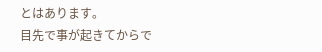とはあります。
目先で事が起きてからで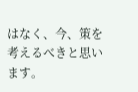はなく、今、策を考えるべきと思います。